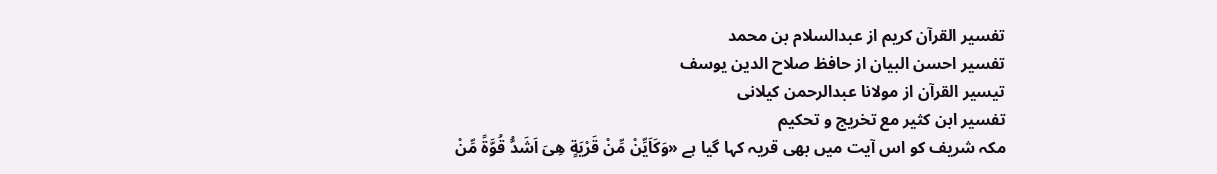تفسیر القرآن کریم از عبدالسلام بن محمد
تفسیر احسن البیان از حافظ صلاح الدین یوسف
تيسير القرآن از مولانا عبدالرحمن کیلانی
تفسیر ابن کثیر مع تخریج و تحکیم
مکہ شریف کو اس آیت میں بھی قریہ کہا گیا ہے «وَكَاَيِّنْ مِّنْ قَرْيَةٍ هِىَ اَشَدُّ قُوَّةً مِّنْ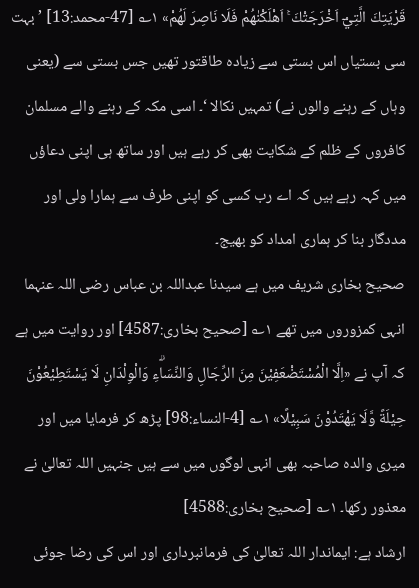قَرْيَتِكَ الَّتِيْٓ اَخْرَجَتْكَ ۚ اَهْلَكْنٰهُمْ فَلَا نَاصِرَ لَهُمْ» ۱؎ [47-محمد:13] ’ بہت سی بستیاں اس بستی سے زیادہ طاقتور تھیں جس بستی سے (یعنی وہاں کے رہنے والوں نے) تمہیں نکالا ‘۔ اسی مکہ کے رہنے والے مسلمان کافروں کے ظلم کے شکایت بھی کر رہے ہیں اور ساتھ ہی اپنی دعاؤں میں کہہ رہے ہیں کہ اے رب کسی کو اپنی طرف سے ہمارا ولی اور مددگار بنا کر ہماری امداد کو بھیج۔
صحیح بخاری شریف میں ہے سیدنا عبداللہ بن عباس رضی اللہ عنہما انہی کمزوروں میں تھے ۱؎ [صحیح بخاری:4587] اور روایت میں ہے کہ آپ نے «اِلَّا الْمُسْتَضْعَفِيْنَ مِنَ الرِّجَالِ وَالنِّسَاۗءِ وَالْوِلْدَانِ لَا يَسْتَطِيْعُوْنَ حِيْلَةً وَّلَا يَهْتَدُوْنَ سَبِيْلًا» ۱؎ [4-النساء:98] پڑھ کر فرمایا میں اور میری والدہ صاحبہ بھی انہی لوگوں میں سے ہیں جنہیں اللہ تعالیٰ نے معذور رکھا۔ ۱؎ [صحیح بخاری:4588]
ارشاد ہے: ایماندار اللہ تعالیٰ کی فرمانبرداری اور اس کی رضا جوئی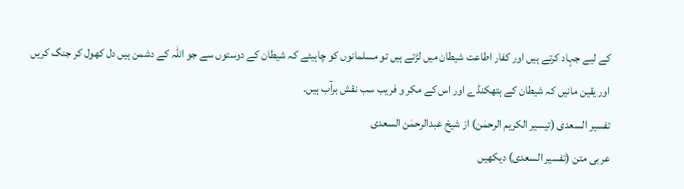کے لیے جہاد کرتے ہیں اور کفار اطاعت شیطان میں لڑتے ہیں تو مسلمانوں کو چاہیئے کہ شیطان کے دوستوں سے جو اللہ کے دشمن ہیں دل کھول کر جنگ کریں اور یقین مانیں کہ شیطان کے ہتھکنڈے اور اس کے مکر و فریب سب نقش برآب ہیں۔
تفسیر السعدی (تیسیر الکریم الرحمٰن) از شیخ عبدالرحمٰن السعدی
عربی متن (تفسیر السعدی) دیکھیں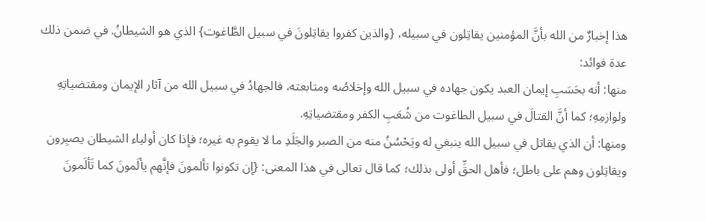هذا إخبارٌ من الله بأنَّ المؤمنين يقاتِلون في سبيله، {والذين كفروا يقاتِلونَ في سبيل الطَّاغوت} الذي هو الشيطانُ. في ضمن ذلك عدة فوائد:
منها: أنه بحَسَبِ إيمان العبد يكون جهاده في سبيل الله وإخلاصُه ومتابعته، فالجهادُ في سبيل الله من آثار الإيمان ومقتضياتِهِ ولوازمِهِ؛ كما أنَّ القتالَ في سبيل الطاغوت من شُعَبِ الكفر ومقتضياتِهِ.
ومنها: أن الذي يقاتل في سبيل الله ينبغي له ويَحْسُنُ منه من الصبر والجَلَدِ ما لا يقوم به غيره؛ فإذا كان أولياء الشيطان يصبِرون ويقاتِلون وهم على باطل؛ فأهل الحقِّ أولى بذلك؛ كما قال تعالى في هذا المعنى: {إن تكونوا تألمونَ فإنَّهم يألَمونَ كما تَألَمونَ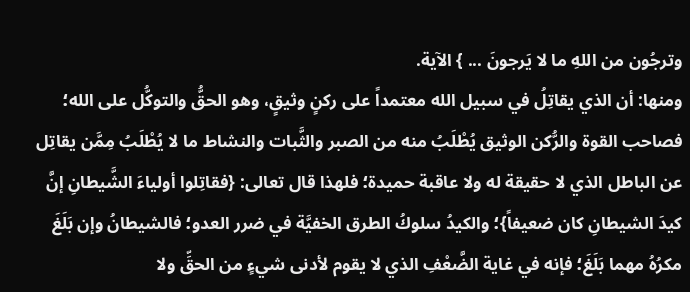وترجُون من اللهِ ما لا يَرجونَ ... } الآية.
ومنها: أن الذي يقاتِلُ في سبيل الله معتمداً على ركنٍ وثيقٍ، وهو الحقُّ والتوكُّل على الله؛ فصاحب القوة والرُّكن الوثيق يُطْلَبُ منه من الصبر والثَّبات والنشاط ما لا يُطْلَبُ مِمَّن يقاتِل عن الباطل الذي لا حقيقة له ولا عاقبة حميدة؛ فلهذا قال تعالى: {فقاتِلوا أولياءَ الشَّيطانِ إنَّ كيدَ الشيطانِ كان ضعيفاً}؛ والكيدُ سلوكُ الطرق الخفيَّة في ضرر العدو؛ فالشيطانُ وإن بَلَغَ مكرُهُ مهما بَلَغَ؛ فإنه في غاية الضَّعْفِ الذي لا يقوم لأدنى شيءٍ من الحقِّ ولا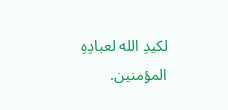لكيدِ الله لعبادِهِ المؤمنين.